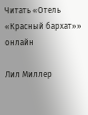Читать «Отель «Красный бархат»» онлайн

Лил Миллер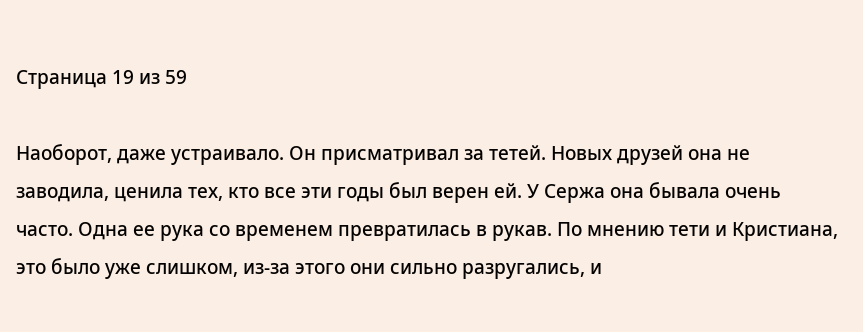Страница 19 из 59

Наоборот, даже устраивало. Он присматривал за тетей. Новых друзей она не заводила, ценила тех, кто все эти годы был верен ей. У Сержа она бывала очень часто. Одна ее рука со временем превратилась в рукав. По мнению тети и Кристиана, это было уже слишком, из-за этого они сильно разругались, и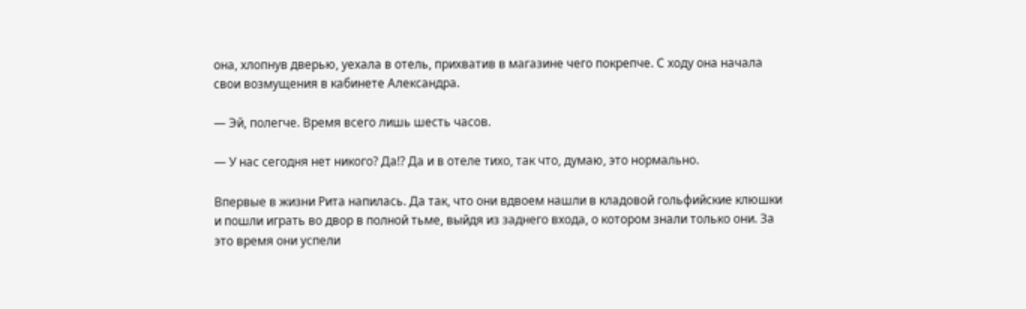она, хлопнув дверью, уехала в отель, прихватив в магазине чего покрепче. С ходу она начала свои возмущения в кабинете Александра.

— Эй, полегче. Время всего лишь шесть часов.

— У нас сегодня нет никого? Да!? Да и в отеле тихо, так что, думаю, это нормально.

Впервые в жизни Рита напилась. Да так, что они вдвоем нашли в кладовой гольфийские клюшки и пошли играть во двор в полной тьме, выйдя из заднего входа, о котором знали только они. За это время они успели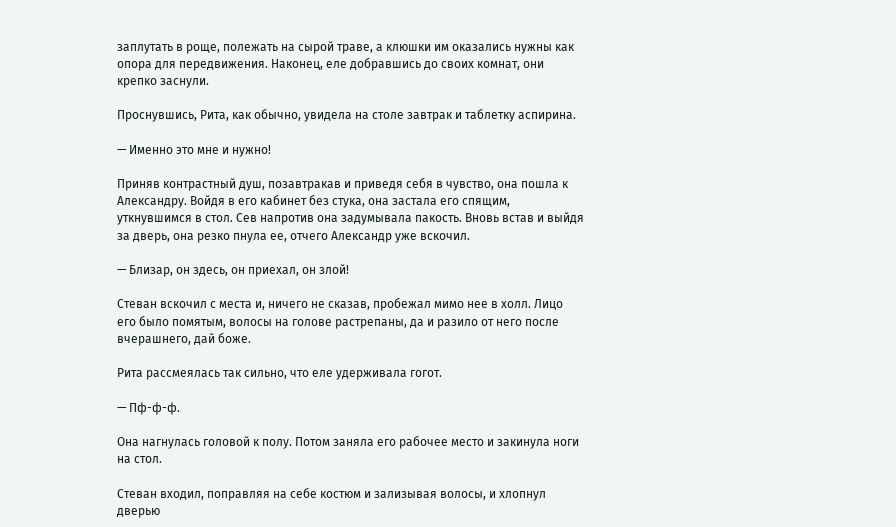заплутать в роще, полежать на сырой траве, а клюшки им оказались нужны как опора для передвижения. Наконец, еле добравшись до своих комнат, они крепко заснули.

Проснувшись, Рита, как обычно, увидела на столе завтрак и таблетку аспирина.

— Именно это мне и нужно!

Приняв контрастный душ, позавтракав и приведя себя в чувство, она пошла к Александру. Войдя в его кабинет без стука, она застала его спящим, уткнувшимся в стол. Сев напротив она задумывала пакость. Вновь встав и выйдя за дверь, она резко пнула ее, отчего Александр уже вскочил.

— Близар, он здесь, он приехал, он злой!

Стеван вскочил с места и, ничего не сказав, пробежал мимо нее в холл. Лицо его было помятым, волосы на голове растрепаны, да и разило от него после вчерашнего, дай боже.

Рита рассмеялась так сильно, что еле удерживала гогот.

— Пф-ф-ф.

Она нагнулась головой к полу. Потом заняла его рабочее место и закинула ноги на стол.

Стеван входил, поправляя на себе костюм и зализывая волосы, и хлопнул дверью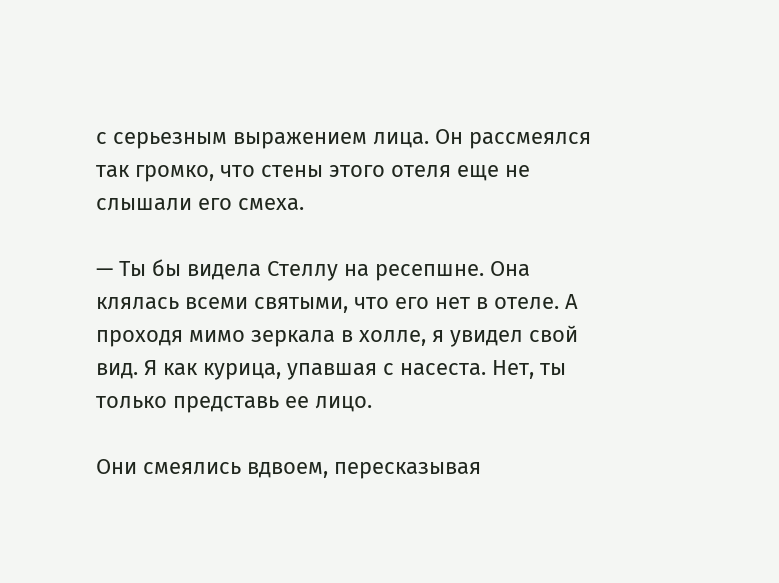с серьезным выражением лица. Он рассмеялся так громко, что стены этого отеля еще не слышали его смеха.

— Ты бы видела Стеллу на ресепшне. Она клялась всеми святыми, что его нет в отеле. А проходя мимо зеркала в холле, я увидел свой вид. Я как курица, упавшая с насеста. Нет, ты только представь ее лицо.

Они смеялись вдвоем, пересказывая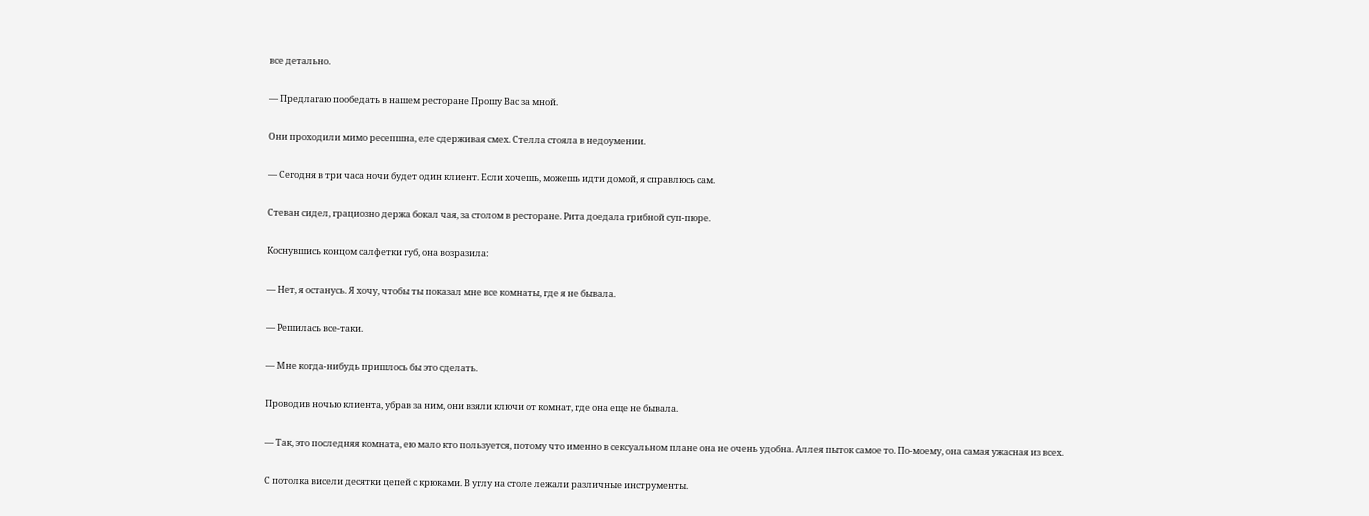все детально.

— Предлагаю пообедать в нашем ресторане Прошу Вас за мной.

Они проходили мимо ресепшна, еле сдерживая смех. Стелла стояла в недоумении.

— Сегодня в три часа ночи будет один клиент. Если хочешь, можешь идти домой, я справлюсь сам.

Стеван сидел, грациозно держа бокал чая, за столом в ресторане. Рита доедала грибной суп-пюре.

Коснувшись концом салфетки губ, она возразила:

— Нет, я останусь. Я хочу, чтобы ты показал мне все комнаты, где я не бывала.

— Решилась все-таки.

— Мне когда-нибудь пришлось бы это сделать.

Проводив ночью клиента, убрав за ним, они взяли ключи от комнат, где она еще не бывала.

— Так, это последняя комната, ею мало кто пользуется, потому что именно в сексуальном плане она не очень удобна. Аллея пыток самое то. По-моему, она самая ужасная из всех.

С потолка висели десятки цепей с крюками. В углу на столе лежали различные инструменты.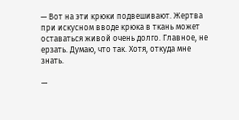— Вот на эти крюки подвешивают. Жертва при искусном вводе крюка в ткань может оставаться живой очень долго. Главное, не ерзать. Думаю, что так. Хотя, откуда мне знать.

—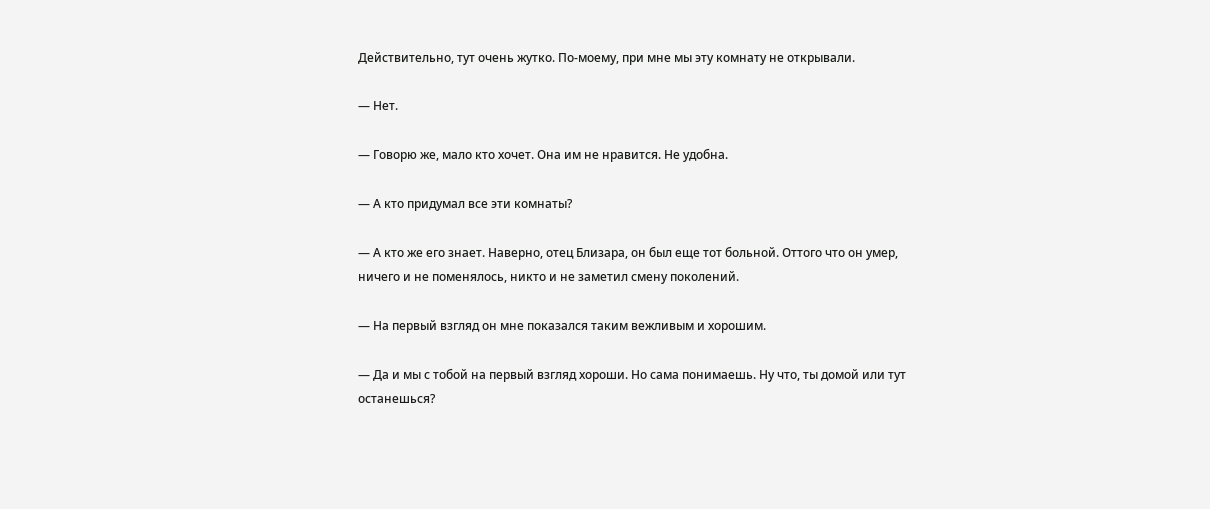Действительно, тут очень жутко. По-моему, при мне мы эту комнату не открывали.

— Нет.

— Говорю же, мало кто хочет. Она им не нравится. Не удобна.

— А кто придумал все эти комнаты?

— А кто же его знает. Наверно, отец Близара, он был еще тот больной. Оттого что он умер, ничего и не поменялось, никто и не заметил смену поколений.

— На первый взгляд он мне показался таким вежливым и хорошим.

— Да и мы с тобой на первый взгляд хороши. Но сама понимаешь. Ну что, ты домой или тут останешься?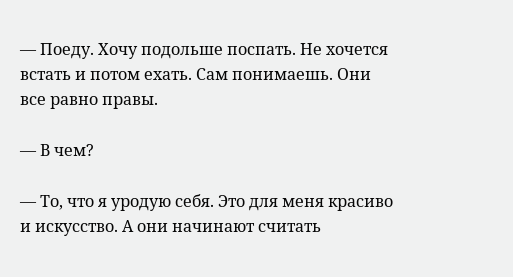— Поеду. Хочу подольше поспать. Не хочется встать и потом ехать. Сам понимаешь. Они все равно правы.

— В чем?

— То, что я уродую себя. Это для меня красиво и искусство. А они начинают считать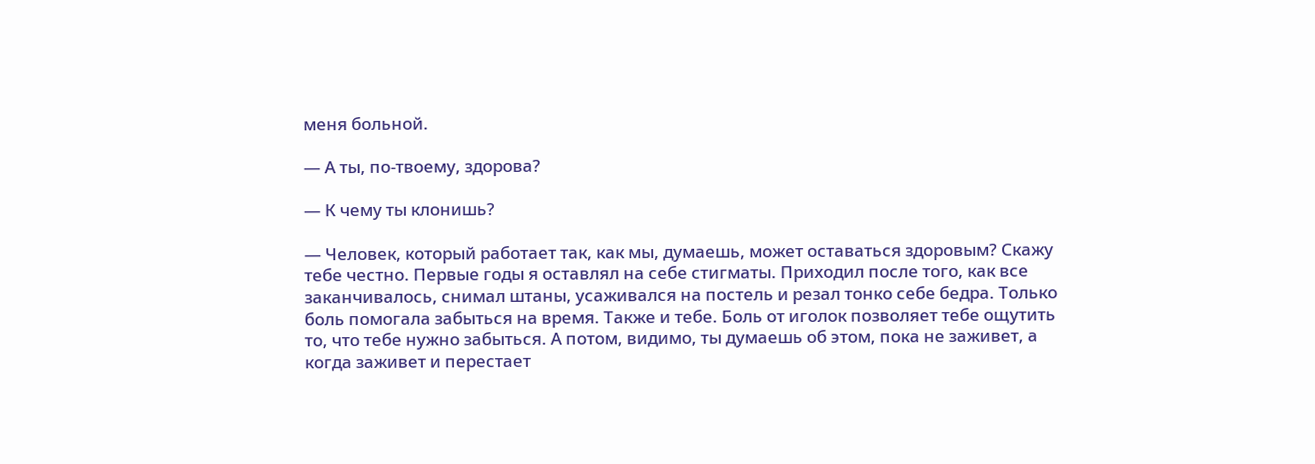меня больной.

— А ты, по-твоему, здорова?

— К чему ты клонишь?

— Человек, который работает так, как мы, думаешь, может оставаться здоровым? Скажу тебе честно. Первые годы я оставлял на себе стигматы. Приходил после того, как все заканчивалось, снимал штаны, усаживался на постель и резал тонко себе бедра. Только боль помогала забыться на время. Также и тебе. Боль от иголок позволяет тебе ощутить то, что тебе нужно забыться. А потом, видимо, ты думаешь об этом, пока не заживет, а когда заживет и перестает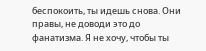беспокоить, ты идешь снова. Они правы, не доводи это до фанатизма. Я не хочу, чтобы ты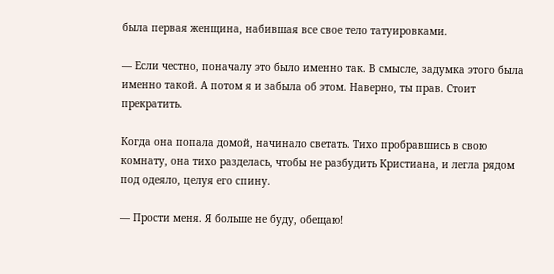была первая женщина, набившая все свое тело татуировками.

— Если честно, поначалу это было именно так. В смысле, задумка этого была именно такой. А потом я и забыла об этом. Наверно, ты прав. Стоит прекратить.

Когда она попала домой, начинало светать. Тихо пробравшись в свою комнату, она тихо разделась, чтобы не разбудить Кристиана, и легла рядом под одеяло, целуя его спину.

— Прости меня. Я больше не буду, обещаю!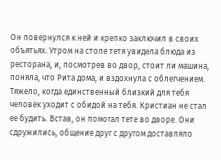Он повернулся к ней и крепко заключил в своих объятьях. Утром на столе тетя увидела блюда из ресторана, и, посмотрев во двор, стоит ли машина, поняла, что Рита дома, и вздохнула с облегчением. Тяжело, когда единственный близкий для тебя человек уходит с обидой на тебя. Кристиан не стал ее будить. Встав, он помогал тете во дворе. Они сдружились, общение друг с другом доставляло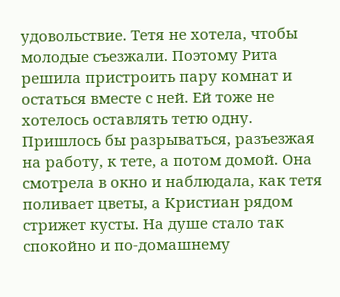удовольствие. Тетя не хотела, чтобы молодые съезжали. Поэтому Рита решила пристроить пару комнат и остаться вместе с ней. Ей тоже не хотелось оставлять тетю одну. Пришлось бы разрываться, разъезжая на работу, к тете, а потом домой. Она смотрела в окно и наблюдала, как тетя поливает цветы, а Кристиан рядом стрижет кусты. На душе стало так спокойно и по-домашнему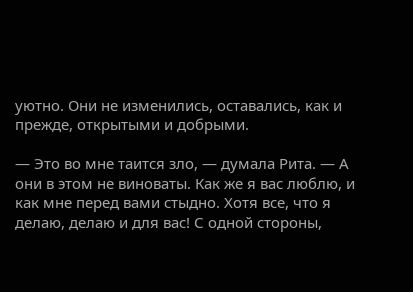уютно. Они не изменились, оставались, как и прежде, открытыми и добрыми.

— Это во мне таится зло, — думала Рита. — А они в этом не виноваты. Как же я вас люблю, и как мне перед вами стыдно. Хотя все, что я делаю, делаю и для вас! С одной стороны,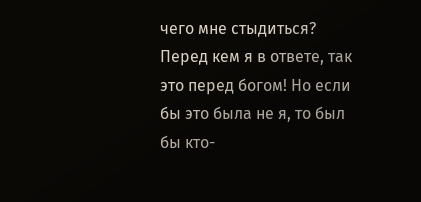чего мне стыдиться? Перед кем я в ответе, так это перед богом! Но если бы это была не я, то был бы кто-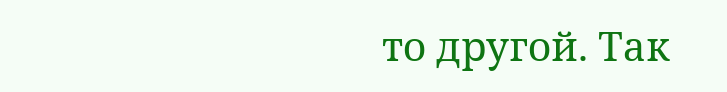то другой. Так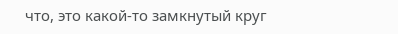что, это какой-то замкнутый круг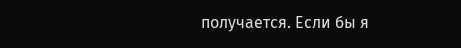получается. Если бы я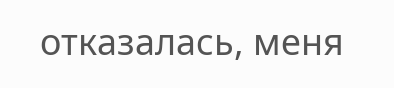отказалась, меня